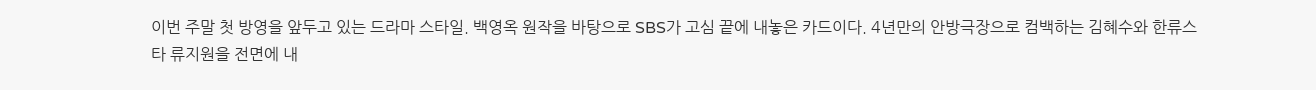이번 주말 첫 방영을 앞두고 있는 드라마 스타일. 백영옥 원작을 바탕으로 SBS가 고심 끝에 내놓은 카드이다. 4년만의 안방극장으로 컴백하는 김혜수와 한류스타 류지원을 전면에 내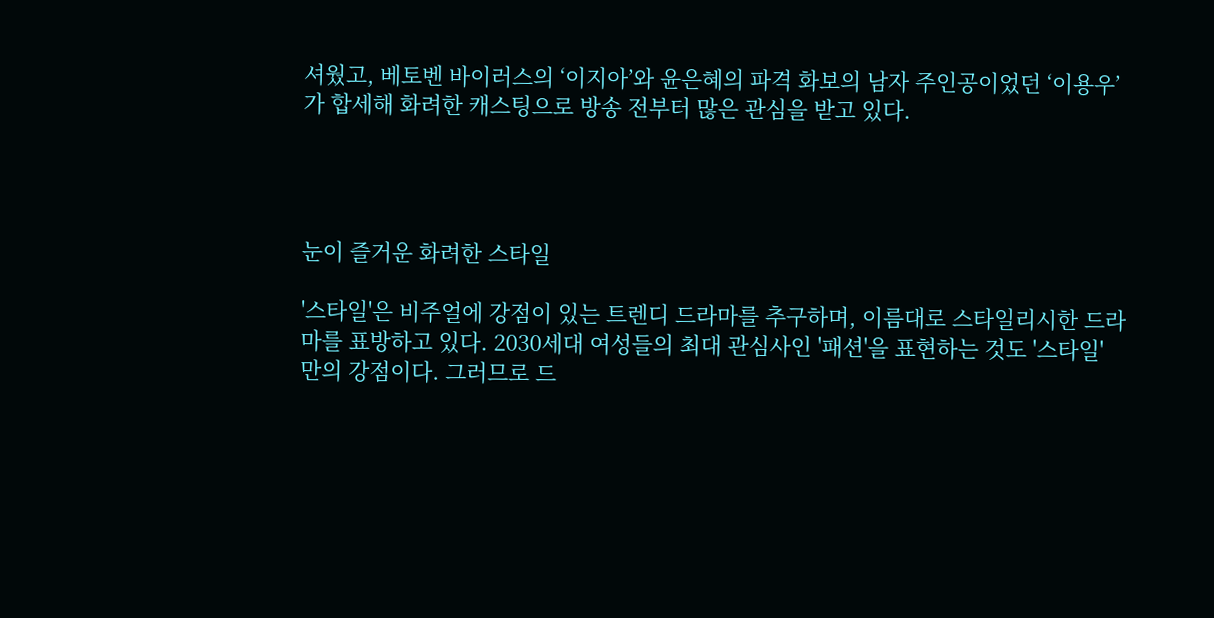셔웠고, 베토벤 바이러스의 ‘이지아’와 윤은혜의 파격 화보의 남자 주인공이었던 ‘이용우’가 합세해 화려한 캐스팅으로 방송 전부터 많은 관심을 받고 있다.




눈이 즐거운 화려한 스타일

'스타일'은 비주얼에 강점이 있는 트렌디 드라마를 추구하며, 이름대로 스타일리시한 드라마를 표방하고 있다. 2030세대 여성들의 최대 관심사인 '패션'을 표현하는 것도 '스타일' 만의 강점이다. 그러므로 드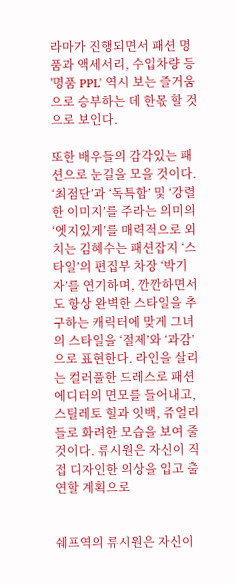라마가 진행되면서 패션 명품과 액세서리, 수입차량 등 '명품 PPL' 역시 보는 즐거움으로 승부하는 데 한몫 할 것으로 보인다.

또한 배우들의 감각있는 패션으로 눈길을 모을 것이다. ‘최점단’과 ‘독특함’ 및 ‘강렬한 이미지’를 주라는 의미의 ‘엣지있게’를 매력적으로 외치는 김혜수는 패션잡지 ‘스타일’의 편집부 차장 ‘박기자’를 연기하며, 깐깐하면서도 항상 완벽한 스타일을 추구하는 캐릭터에 맞게 그녀의 스타일을 ‘절제’와 ‘과감’으로 표현한다. 라인을 살리는 컬러풀한 드레스로 패션에디터의 면모를 들어내고, 스틸레토 힐과 잇백, 쥬얼리들로 화려한 모습을 보여 줄 것이다. 류시원은 자신이 직접 디자인한 의상을 입고 출연할 계획으로


쉐프역의 류시원은 자신이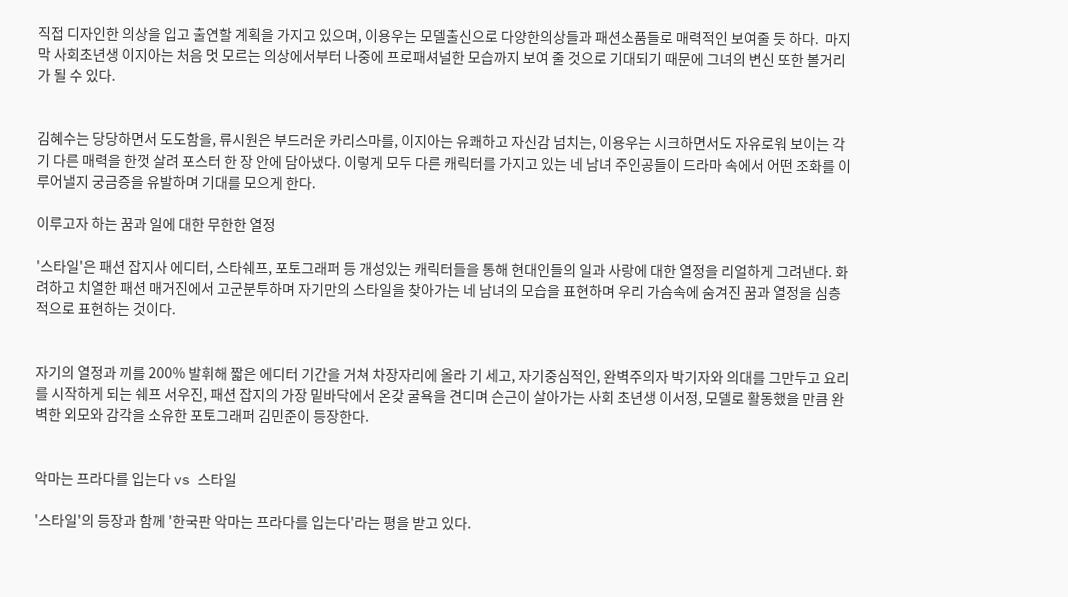직접 디자인한 의상을 입고 출연할 계획을 가지고 있으며, 이용우는 모델출신으로 다양한의상들과 패션소품들로 매력적인 보여줄 듯 하다.  마지막 사회초년생 이지아는 처음 멋 모르는 의상에서부터 나중에 프로패셔널한 모습까지 보여 줄 것으로 기대되기 때문에 그녀의 변신 또한 볼거리가 될 수 있다.


김혜수는 당당하면서 도도함을, 류시원은 부드러운 카리스마를, 이지아는 유쾌하고 자신감 넘치는, 이용우는 시크하면서도 자유로워 보이는 각기 다른 매력을 한껏 살려 포스터 한 장 안에 담아냈다. 이렇게 모두 다른 캐릭터를 가지고 있는 네 남녀 주인공들이 드라마 속에서 어떤 조화를 이루어낼지 궁금증을 유발하며 기대를 모으게 한다.

이루고자 하는 꿈과 일에 대한 무한한 열정

'스타일'은 패션 잡지사 에디터, 스타쉐프, 포토그래퍼 등 개성있는 캐릭터들을 통해 현대인들의 일과 사랑에 대한 열정을 리얼하게 그려낸다. 화려하고 치열한 패션 매거진에서 고군분투하며 자기만의 스타일을 찾아가는 네 남녀의 모습을 표현하며 우리 가슴속에 숨겨진 꿈과 열정을 심층적으로 표현하는 것이다.


자기의 열정과 끼를 200% 발휘해 짧은 에디터 기간을 거쳐 차장자리에 올라 기 세고, 자기중심적인, 완벽주의자 박기자와 의대를 그만두고 요리를 시작하게 되는 쉐프 서우진, 패션 잡지의 가장 밑바닥에서 온갖 굴욕을 견디며 슨근이 살아가는 사회 초년생 이서정, 모델로 활동했을 만큼 완벽한 외모와 감각을 소유한 포토그래퍼 김민준이 등장한다.


악마는 프라다를 입는다 vs 스타일

'스타일'의 등장과 함께 '한국판 악마는 프라다를 입는다'라는 평을 받고 있다.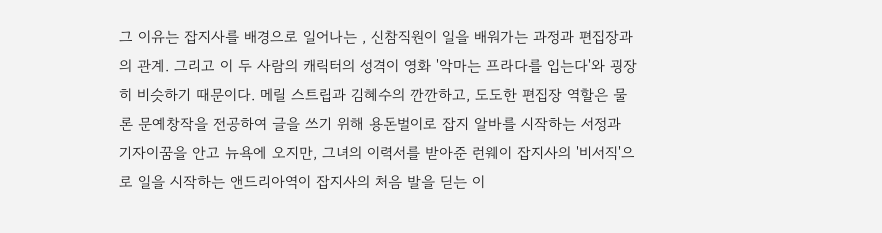그 이유는 잡지사를 배경으로 일어나는 , 신참직원이 일을 배워가는 과정과 편집장과의 관계. 그리고 이 두 사람의 캐릭터의 성격이 영화 '악마는 프라다를 입는다'와 굉장히 비슷하기 때문이다. 메릴 스트립과 김혜수의 깐깐하고, 도도한 편집장 역할은 물론 문예창작을 전공하여 글을 쓰기 위해 용돈벌이로 잡지 알바를 시작하는 서정과 기자이꿈을 안고 뉴욕에 오지만, 그녀의 이력서를 받아준 런웨이 잡지사의 '비서직'으로 일을 시작하는 앤드리아역이 잡지사의 처음 발을 딛는 이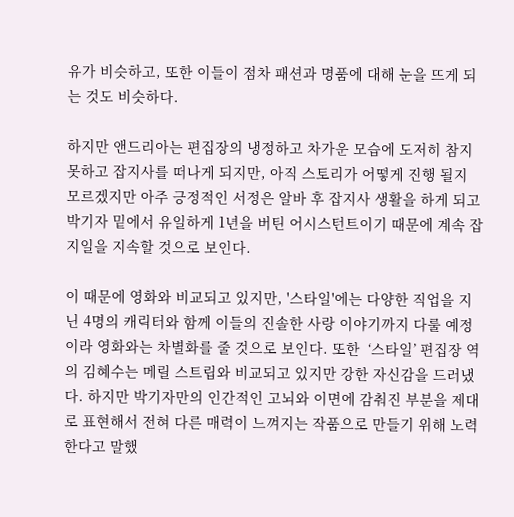유가 비슷하고, 또한 이들이 점차 패션과 명품에 대해 눈을 뜨게 되는 것도 비슷하다.

하지만 앤드리아는 편집장의 냉정하고 차가운 모습에 도저히 참지 못하고 잡지사를 떠나게 되지만, 아직 스토리가 어떻게 진행 될지 모르겠지만 아주 긍정적인 서정은 알바 후 잡지사 생활을 하게 되고 박기자 밑에서 유일하게 1년을 버틴 어시스턴트이기 때문에 계속 잡지일을 지속할 것으로 보인다.

이 때문에 영화와 비교되고 있지만, '스타일'에는 다양한 직업을 지닌 4명의 캐릭터와 함께 이들의 진솔한 사랑 이야기까지 다룰 예정이라 영화와는 차별화를 줄 것으로 보인다. 또한  ‘스타일’ 편집장 역의 김혜수는 메릴 스트립와 비교되고 있지만 강한 자신감을 드러냈다. 하지만 박기자만의 인간적인 고뇌와 이면에 감춰진 부분을 제대로 표현해서 전혀 다른 매력이 느껴지는 작품으로 만들기 위해 노력한다고 말했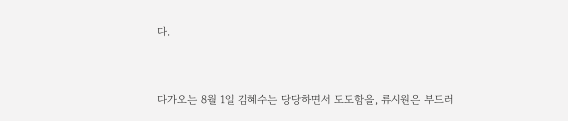다.


다가오는 8월 1일 김혜수는 당당하면서 도도함을, 류시원은 부드러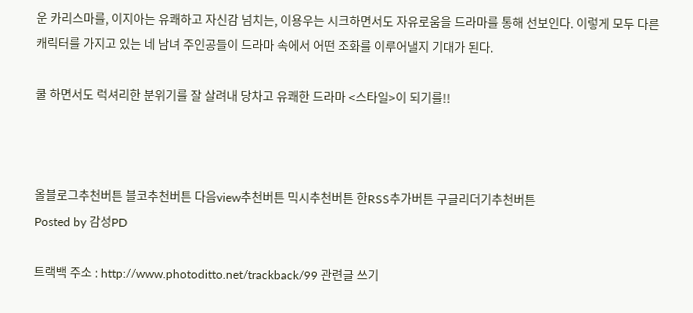운 카리스마를, 이지아는 유쾌하고 자신감 넘치는, 이용우는 시크하면서도 자유로움을 드라마를 통해 선보인다. 이렇게 모두 다른 캐릭터를 가지고 있는 네 남녀 주인공들이 드라마 속에서 어떤 조화를 이루어낼지 기대가 된다.

쿨 하면서도 럭셔리한 분위기를 잘 살려내 당차고 유쾌한 드라마 <스타일>이 되기를!!



올블로그추천버튼 블코추천버튼 다음view추천버튼 믹시추천버튼 한RSS추가버튼 구글리더기추천버튼
Posted by 감성PD

트랙백 주소 : http://www.photoditto.net/trackback/99 관련글 쓰기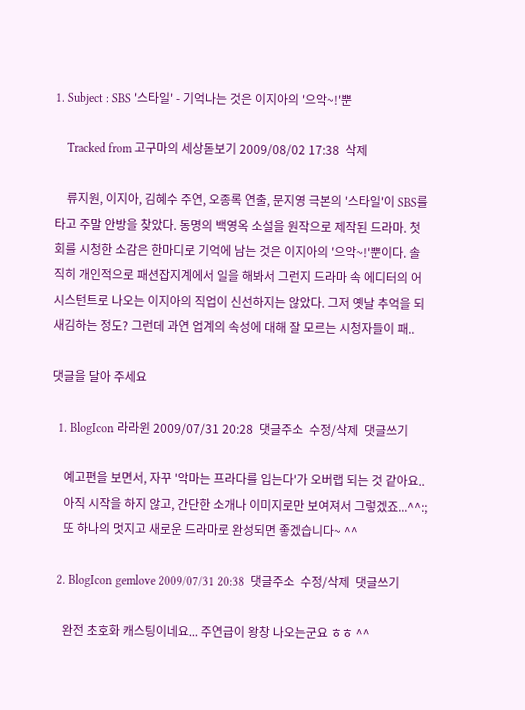1. Subject : SBS '스타일' - 기억나는 것은 이지아의 '으악~!'뿐

    Tracked from 고구마의 세상돋보기 2009/08/02 17:38  삭제

    류지원, 이지아, 김혜수 주연, 오종록 연출, 문지영 극본의 '스타일'이 SBS를 타고 주말 안방을 찾았다. 동명의 백영옥 소설을 원작으로 제작된 드라마. 첫회를 시청한 소감은 한마디로 기억에 남는 것은 이지아의 '으악~!'뿐이다. 솔직히 개인적으로 패션잡지계에서 일을 해봐서 그런지 드라마 속 에디터의 어시스턴트로 나오는 이지아의 직업이 신선하지는 않았다. 그저 옛날 추억을 되새김하는 정도? 그런데 과연 업계의 속성에 대해 잘 모르는 시청자들이 패..

댓글을 달아 주세요

  1. BlogIcon 라라윈 2009/07/31 20:28  댓글주소  수정/삭제  댓글쓰기

    예고편을 보면서, 자꾸 '악마는 프라다를 입는다'가 오버랩 되는 것 같아요..
    아직 시작을 하지 않고, 간단한 소개나 이미지로만 보여져서 그렇겠죠...^^:;
    또 하나의 멋지고 새로운 드라마로 완성되면 좋겠습니다~ ^^

  2. BlogIcon gemlove 2009/07/31 20:38  댓글주소  수정/삭제  댓글쓰기

    완전 초호화 캐스팅이네요... 주연급이 왕창 나오는군요 ㅎㅎ ^^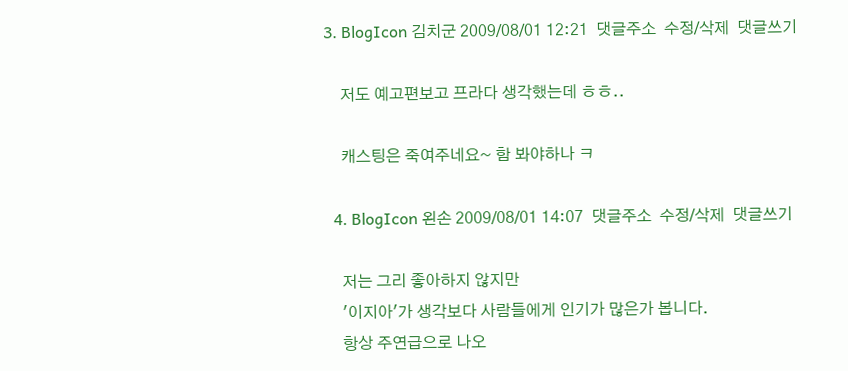3. BlogIcon 김치군 2009/08/01 12:21  댓글주소  수정/삭제  댓글쓰기

    저도 예고편보고 프라다 생각했는데 ㅎㅎ..

    캐스팅은 죽여주네요~ 함 봐야하나 ㅋ

  4. BlogIcon 왼손 2009/08/01 14:07  댓글주소  수정/삭제  댓글쓰기

    저는 그리 좋아하지 않지만
    '이지아'가 생각보다 사람들에게 인기가 많은가 봅니다.
    항상 주연급으로 나오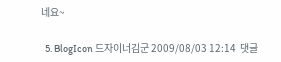네요~

  5. BlogIcon 드자이너김군 2009/08/03 12:14  댓글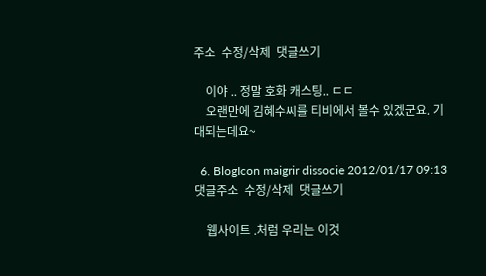주소  수정/삭제  댓글쓰기

    이야 .. 정말 호화 캐스팅.. ㄷㄷ
    오랜만에 김혜수씨를 티비에서 볼수 있겠군요. 기대되는데요~

  6. BlogIcon maigrir dissocie 2012/01/17 09:13  댓글주소  수정/삭제  댓글쓰기

    웹사이트 .처럼 우리는 이것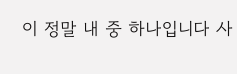이 정말 내 중 하나입니다 사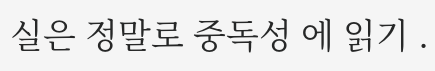실은 정말로 중독성 에 읽기 .